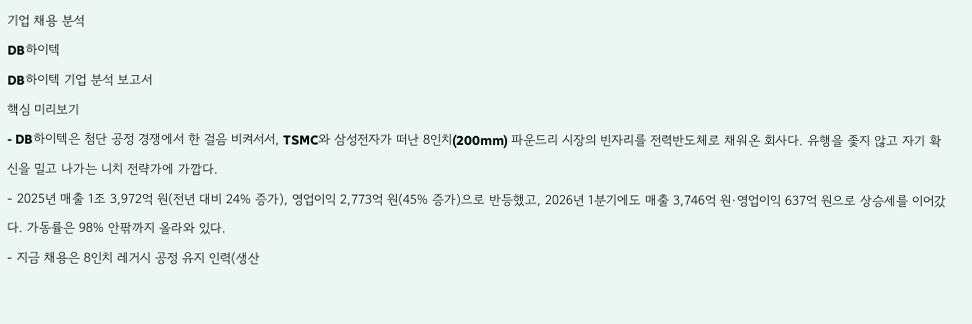기업 채용 분석
DB하이텍
DB하이텍 기업 분석 보고서
핵심 미리보기
- DB하이텍은 첨단 공정 경쟁에서 한 걸음 비켜서서, TSMC와 삼성전자가 떠난 8인치(200mm) 파운드리 시장의 빈자리를 전력반도체로 채워온 회사다. 유행을 좇지 않고 자기 확신을 밀고 나가는 니치 전략가에 가깝다.
- 2025년 매출 1조 3,972억 원(전년 대비 24% 증가), 영업이익 2,773억 원(45% 증가)으로 반등했고, 2026년 1분기에도 매출 3,746억 원·영업이익 637억 원으로 상승세를 이어갔다. 가동률은 98% 안팎까지 올라와 있다.
- 지금 채용은 8인치 레거시 공정 유지 인력(생산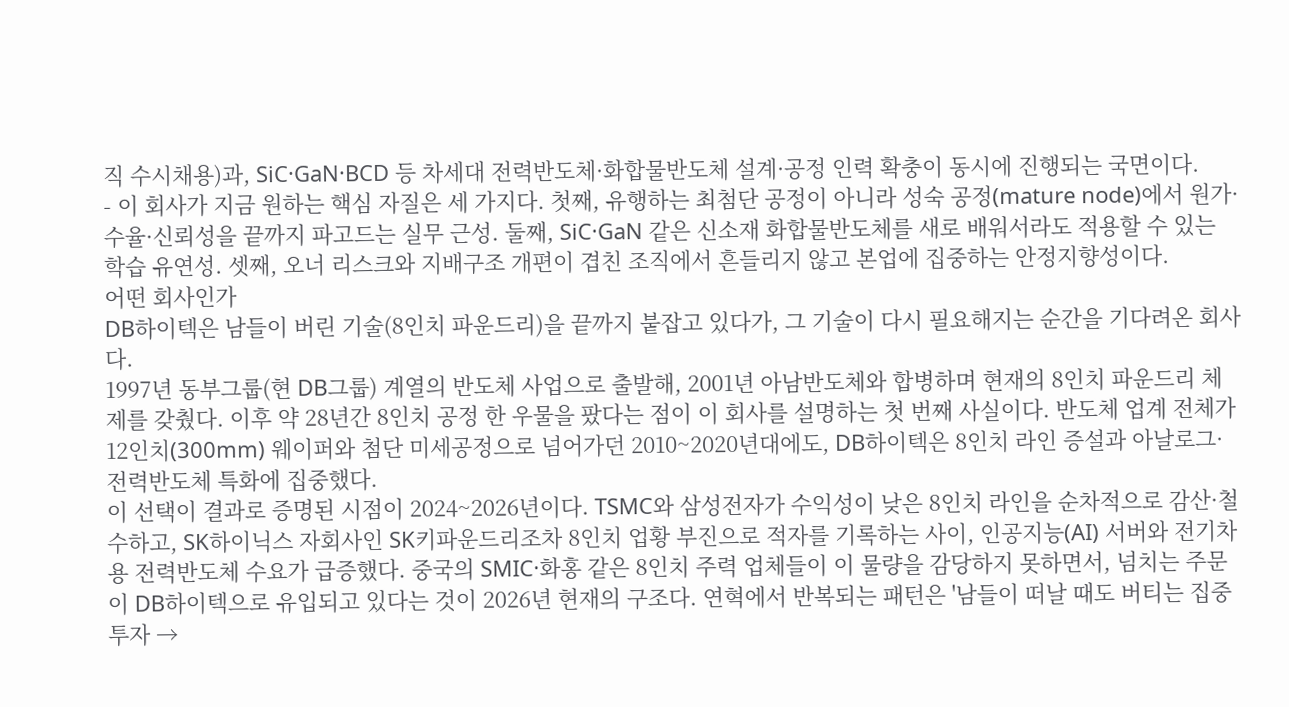직 수시채용)과, SiC·GaN·BCD 등 차세대 전력반도체·화합물반도체 설계·공정 인력 확충이 동시에 진행되는 국면이다.
- 이 회사가 지금 원하는 핵심 자질은 세 가지다. 첫째, 유행하는 최첨단 공정이 아니라 성숙 공정(mature node)에서 원가·수율·신뢰성을 끝까지 파고드는 실무 근성. 둘째, SiC·GaN 같은 신소재 화합물반도체를 새로 배워서라도 적용할 수 있는 학습 유연성. 셋째, 오너 리스크와 지배구조 개편이 겹친 조직에서 흔들리지 않고 본업에 집중하는 안정지향성이다.
어떤 회사인가
DB하이텍은 남들이 버린 기술(8인치 파운드리)을 끝까지 붙잡고 있다가, 그 기술이 다시 필요해지는 순간을 기다려온 회사다.
1997년 동부그룹(현 DB그룹) 계열의 반도체 사업으로 출발해, 2001년 아남반도체와 합병하며 현재의 8인치 파운드리 체제를 갖췄다. 이후 약 28년간 8인치 공정 한 우물을 팠다는 점이 이 회사를 설명하는 첫 번째 사실이다. 반도체 업계 전체가 12인치(300mm) 웨이퍼와 첨단 미세공정으로 넘어가던 2010~2020년대에도, DB하이텍은 8인치 라인 증설과 아날로그·전력반도체 특화에 집중했다.
이 선택이 결과로 증명된 시점이 2024~2026년이다. TSMC와 삼성전자가 수익성이 낮은 8인치 라인을 순차적으로 감산·철수하고, SK하이닉스 자회사인 SK키파운드리조차 8인치 업황 부진으로 적자를 기록하는 사이, 인공지능(AI) 서버와 전기차용 전력반도체 수요가 급증했다. 중국의 SMIC·화홍 같은 8인치 주력 업체들이 이 물량을 감당하지 못하면서, 넘치는 주문이 DB하이텍으로 유입되고 있다는 것이 2026년 현재의 구조다. 연혁에서 반복되는 패턴은 '남들이 떠날 때도 버티는 집중 투자 →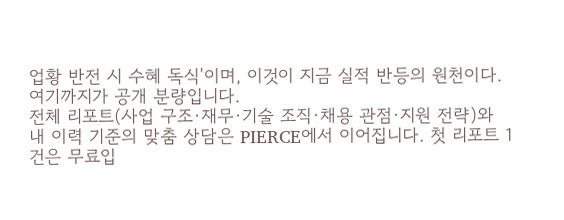업황 반전 시 수혜 독식'이며, 이것이 지금 실적 반등의 원천이다.
여기까지가 공개 분량입니다.
전체 리포트(사업 구조·재무·기술 조직·채용 관점·지원 전략)와 내 이력 기준의 맞춤 상담은 PIERCE에서 이어집니다. 첫 리포트 1건은 무료입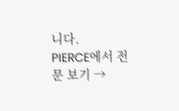니다.
PIERCE에서 전문 보기 →